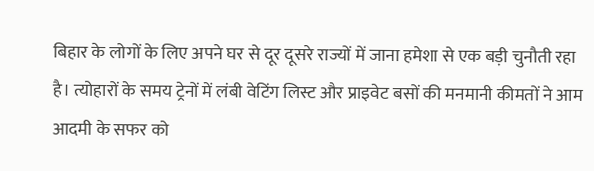बिहार के लोगों के लिए अपने घर से दूर दूसरे राज्यों में जाना हमेशा से एक बड़ी चुनौती रहा है। त्योहारों के समय ट्रेनों में लंबी वेटिंग लिस्ट और प्राइवेट बसों की मनमानी कीमतों ने आम आदमी के सफर को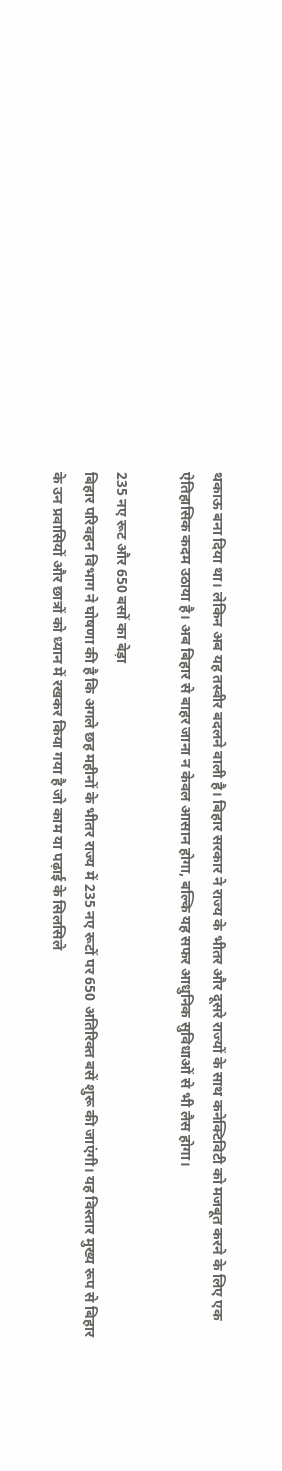थकाऊ बना दिया था। लेकिन अब यह तस्वीर बदलने वाली है। बिहार सरकार ने राज्य के भीतर और दूसरे राज्यों के साथ कनेक्टिविटी को मजबूत करने के लिए एक ऐतिहासिक कदम उठाया है। अब बिहार से बाहर जाना न केवल आसान होगा, बल्कि यह सफर आधुनिक सुविधाओं से भी लैस होगा।

235 नए रूट और 650 बसों का बेड़ा
बिहार परिवहन विभाग ने घोषणा की है कि अगले छह महीनों के भीतर राज्य में 235 नए रूटों पर 650 अतिरिक्त बसें शुरू की जाएंगी। यह विस्तार मुख्य रूप से बिहार के उन प्रवासियों और छात्रों को ध्यान में रखकर किया गया है जो काम या पढ़ाई के सिलसिले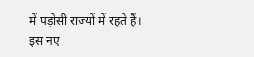में पड़ोसी राज्यों में रहते हैं।
इस नए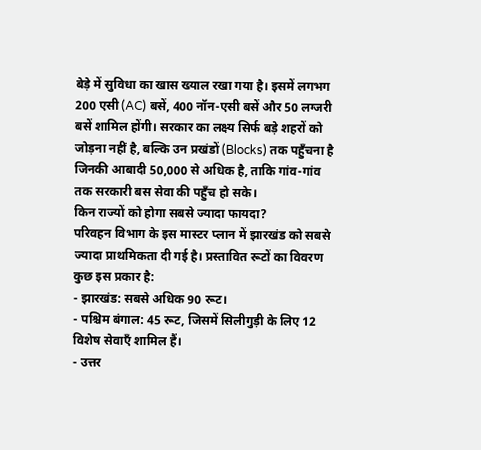बेड़े में सुविधा का खास ख्याल रखा गया है। इसमें लगभग 200 एसी (AC) बसें, 400 नॉन-एसी बसें और 50 लग्जरी बसें शामिल होंगी। सरकार का लक्ष्य सिर्फ बड़े शहरों को जोड़ना नहीं है, बल्कि उन प्रखंडों (Blocks) तक पहुँचना है जिनकी आबादी 50,000 से अधिक है, ताकि गांव-गांव तक सरकारी बस सेवा की पहुँच हो सके।
किन राज्यों को होगा सबसे ज्यादा फायदा?
परिवहन विभाग के इस मास्टर प्लान में झारखंड को सबसे ज्यादा प्राथमिकता दी गई है। प्रस्तावित रूटों का विवरण कुछ इस प्रकार है:
- झारखंड: सबसे अधिक 90 रूट।
- पश्चिम बंगाल: 45 रूट, जिसमें सिलीगुड़ी के लिए 12 विशेष सेवाएँ शामिल हैं।
- उत्तर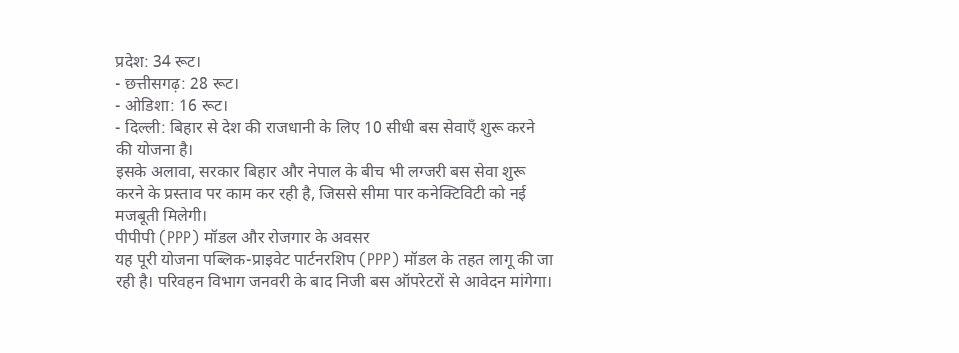प्रदेश: 34 रूट।
- छत्तीसगढ़: 28 रूट।
- ओडिशा: 16 रूट।
- दिल्ली: बिहार से देश की राजधानी के लिए 10 सीधी बस सेवाएँ शुरू करने की योजना है।
इसके अलावा, सरकार बिहार और नेपाल के बीच भी लग्जरी बस सेवा शुरू करने के प्रस्ताव पर काम कर रही है, जिससे सीमा पार कनेक्टिविटी को नई मजबूती मिलेगी।
पीपीपी (PPP) मॉडल और रोजगार के अवसर
यह पूरी योजना पब्लिक-प्राइवेट पार्टनरशिप (PPP) मॉडल के तहत लागू की जा रही है। परिवहन विभाग जनवरी के बाद निजी बस ऑपरेटरों से आवेदन मांगेगा।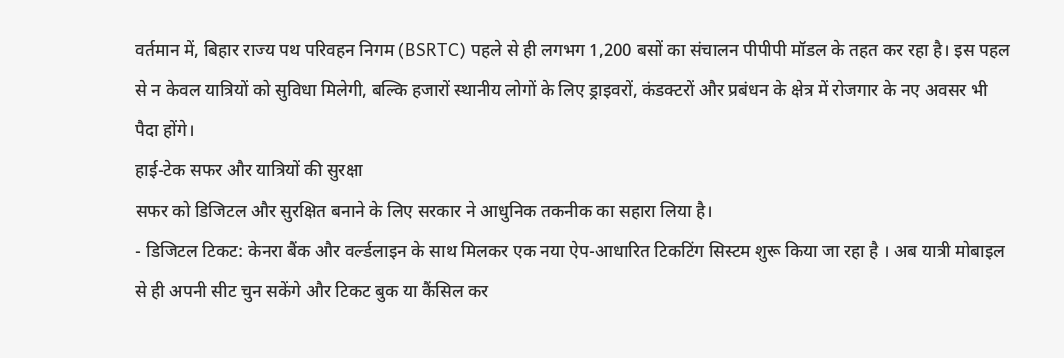वर्तमान में, बिहार राज्य पथ परिवहन निगम (BSRTC) पहले से ही लगभग 1,200 बसों का संचालन पीपीपी मॉडल के तहत कर रहा है। इस पहल से न केवल यात्रियों को सुविधा मिलेगी, बल्कि हजारों स्थानीय लोगों के लिए ड्राइवरों, कंडक्टरों और प्रबंधन के क्षेत्र में रोजगार के नए अवसर भी पैदा होंगे।
हाई-टेक सफर और यात्रियों की सुरक्षा
सफर को डिजिटल और सुरक्षित बनाने के लिए सरकार ने आधुनिक तकनीक का सहारा लिया है।
- डिजिटल टिकट: केनरा बैंक और वर्ल्डलाइन के साथ मिलकर एक नया ऐप-आधारित टिकटिंग सिस्टम शुरू किया जा रहा है । अब यात्री मोबाइल से ही अपनी सीट चुन सकेंगे और टिकट बुक या कैंसिल कर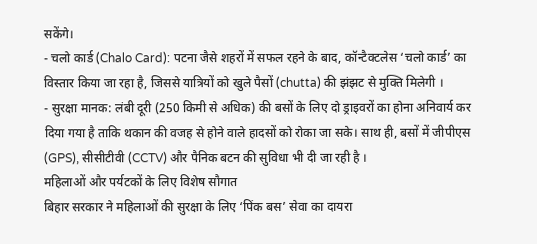सकेंगे।
- चलो कार्ड (Chalo Card): पटना जैसे शहरों में सफल रहने के बाद, कॉन्टैक्टलेस ‘चलो कार्ड’ का विस्तार किया जा रहा है, जिससे यात्रियों को खुले पैसों (chutta) की झंझट से मुक्ति मिलेगी ।
- सुरक्षा मानक: लंबी दूरी (250 किमी से अधिक) की बसों के लिए दो ड्राइवरों का होना अनिवार्य कर दिया गया है ताकि थकान की वजह से होने वाले हादसों को रोका जा सके। साथ ही, बसों में जीपीएस (GPS), सीसीटीवी (CCTV) और पैनिक बटन की सुविधा भी दी जा रही है ।
महिलाओं और पर्यटकों के लिए विशेष सौगात
बिहार सरकार ने महिलाओं की सुरक्षा के लिए ‘पिंक बस’ सेवा का दायरा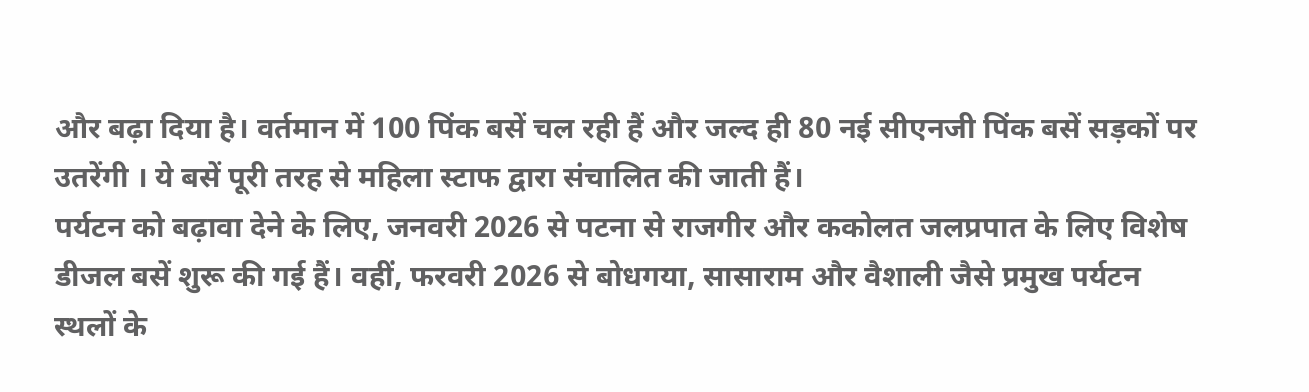और बढ़ा दिया है। वर्तमान में 100 पिंक बसें चल रही हैं और जल्द ही 80 नई सीएनजी पिंक बसें सड़कों पर उतरेंगी । ये बसें पूरी तरह से महिला स्टाफ द्वारा संचालित की जाती हैं।
पर्यटन को बढ़ावा देने के लिए, जनवरी 2026 से पटना से राजगीर और ककोलत जलप्रपात के लिए विशेष डीजल बसें शुरू की गई हैं। वहीं, फरवरी 2026 से बोधगया, सासाराम और वैशाली जैसे प्रमुख पर्यटन स्थलों के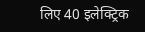लिए 40 इलेक्ट्रिक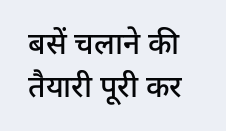बसें चलाने की तैयारी पूरी कर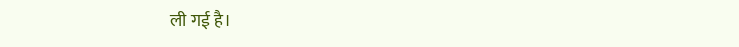ली गई है।